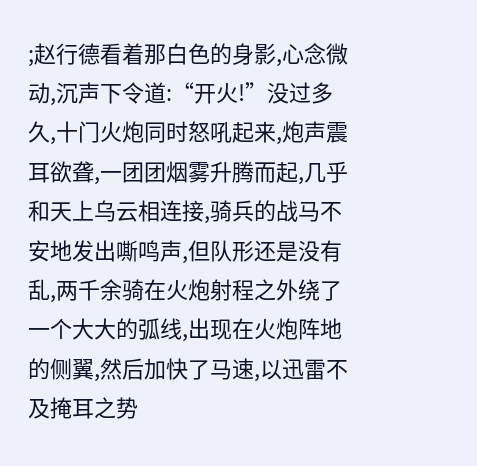;赵行德看着那白色的身影,心念微动,沉声下令道:“开火!”没过多久,十门火炮同时怒吼起来,炮声震耳欲聋,一团团烟雾升腾而起,几乎和天上乌云相连接,骑兵的战马不安地发出嘶鸣声,但队形还是没有乱,两千余骑在火炮射程之外绕了一个大大的弧线,出现在火炮阵地的侧翼,然后加快了马速,以迅雷不及掩耳之势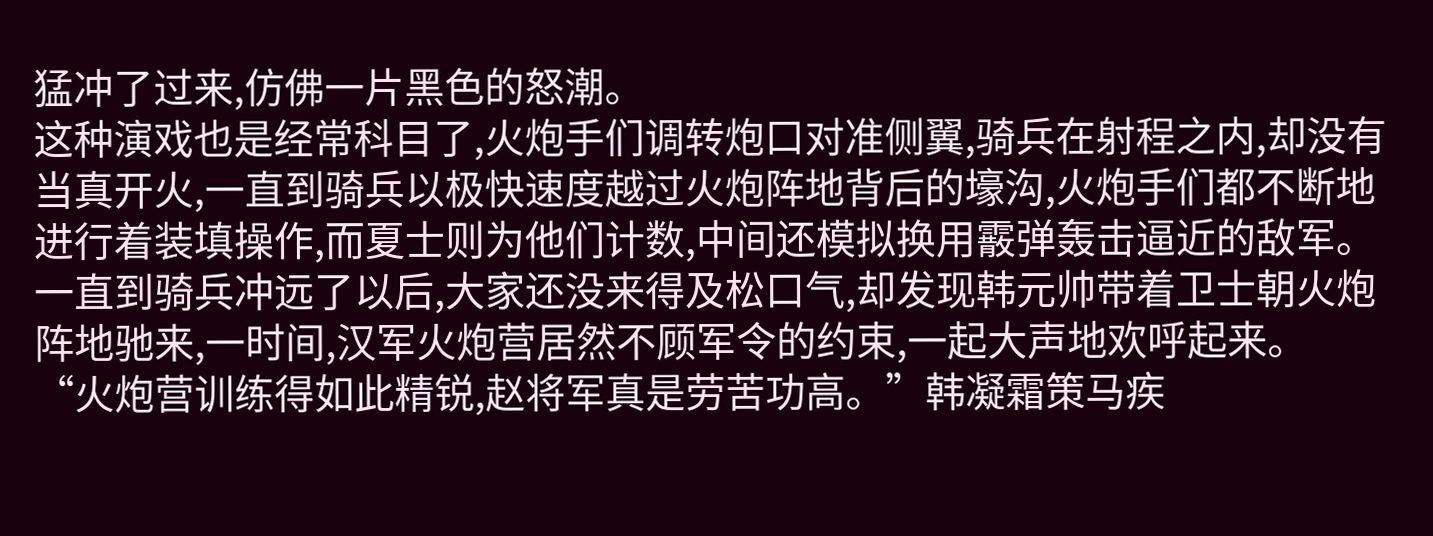猛冲了过来,仿佛一片黑色的怒潮。
这种演戏也是经常科目了,火炮手们调转炮口对准侧翼,骑兵在射程之内,却没有当真开火,一直到骑兵以极快速度越过火炮阵地背后的壕沟,火炮手们都不断地进行着装填操作,而夏士则为他们计数,中间还模拟换用霰弹轰击逼近的敌军。一直到骑兵冲远了以后,大家还没来得及松口气,却发现韩元帅带着卫士朝火炮阵地驰来,一时间,汉军火炮营居然不顾军令的约束,一起大声地欢呼起来。
“火炮营训练得如此精锐,赵将军真是劳苦功高。”韩凝霜策马疾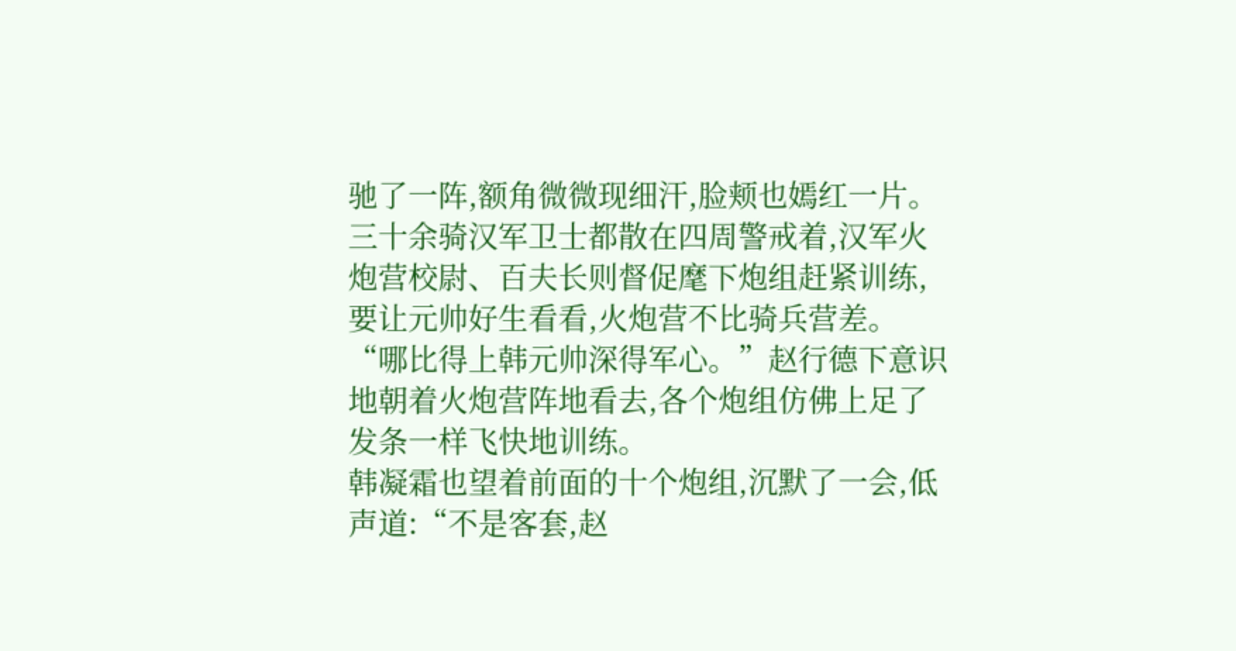驰了一阵,额角微微现细汗,脸颊也嫣红一片。三十余骑汉军卫士都散在四周警戒着,汉军火炮营校尉、百夫长则督促麾下炮组赶紧训练,要让元帅好生看看,火炮营不比骑兵营差。
“哪比得上韩元帅深得军心。”赵行德下意识地朝着火炮营阵地看去,各个炮组仿佛上足了发条一样飞快地训练。
韩凝霜也望着前面的十个炮组,沉默了一会,低声道:“不是客套,赵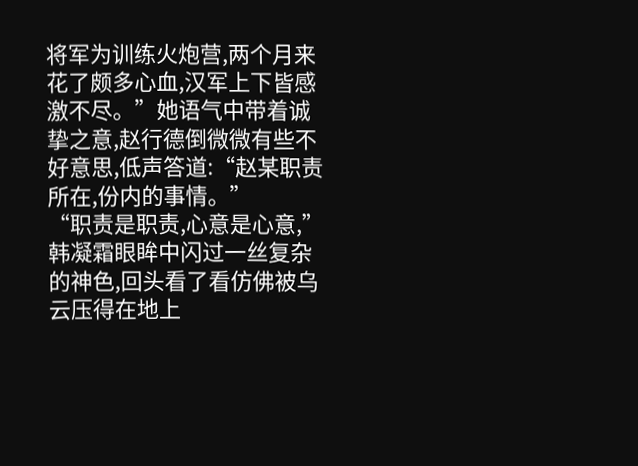将军为训练火炮营,两个月来花了颇多心血,汉军上下皆感激不尽。”她语气中带着诚挚之意,赵行德倒微微有些不好意思,低声答道:“赵某职责所在,份内的事情。”
“职责是职责,心意是心意,”韩凝霜眼眸中闪过一丝复杂的神色,回头看了看仿佛被乌云压得在地上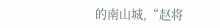的南山城,“赵将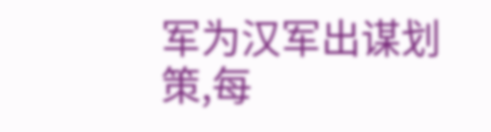军为汉军出谋划策,每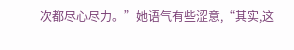次都尽心尽力。”她语气有些涩意,“其实,这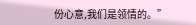份心意,我们是领情的。”